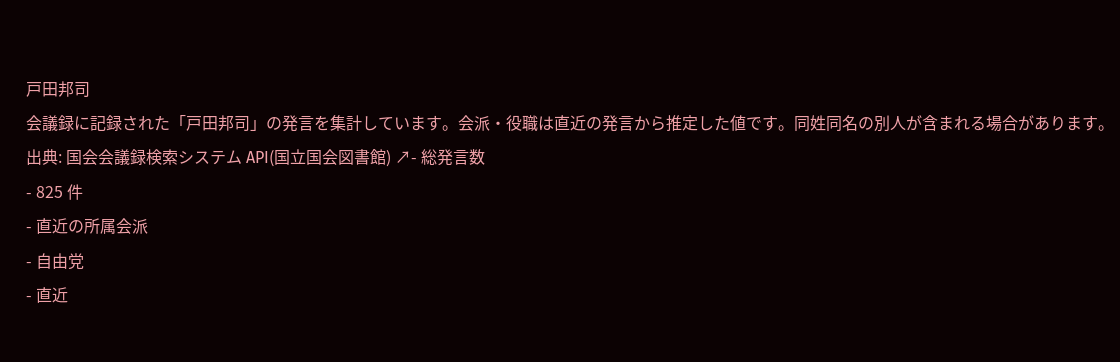戸田邦司
会議録に記録された「戸田邦司」の発言を集計しています。会派・役職は直近の発言から推定した値です。同姓同名の別人が含まれる場合があります。
出典: 国会会議録検索システム API(国立国会図書館) ↗- 総発言数
- 825 件
- 直近の所属会派
- 自由党
- 直近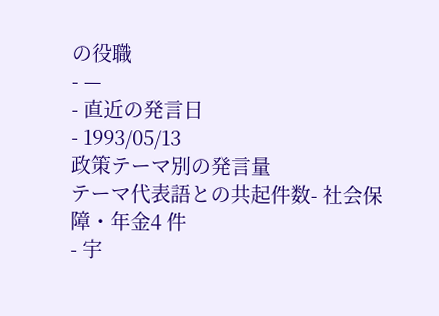の役職
- —
- 直近の発言日
- 1993/05/13
政策テーマ別の発言量
テーマ代表語との共起件数- 社会保障・年金4 件
- 宇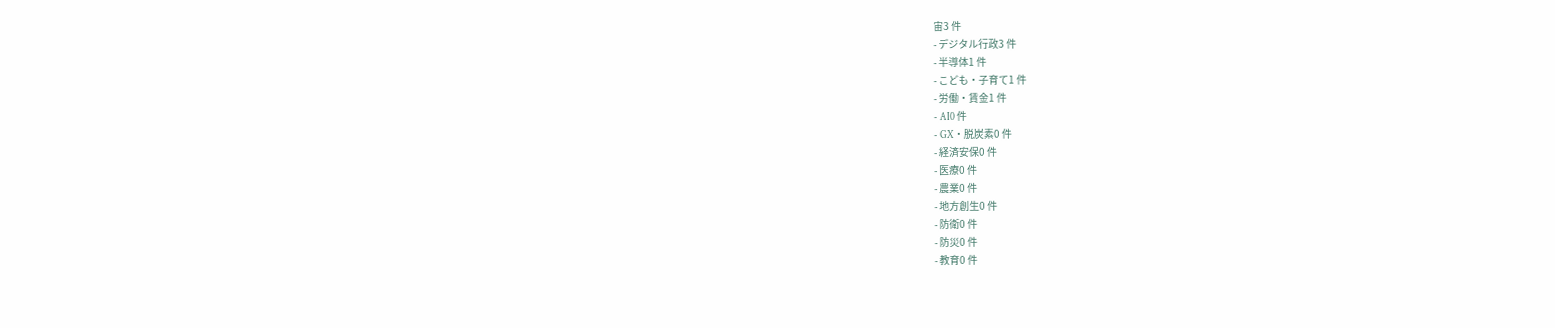宙3 件
- デジタル行政3 件
- 半導体1 件
- こども・子育て1 件
- 労働・賃金1 件
- AI0 件
- GX・脱炭素0 件
- 経済安保0 件
- 医療0 件
- 農業0 件
- 地方創生0 件
- 防衛0 件
- 防災0 件
- 教育0 件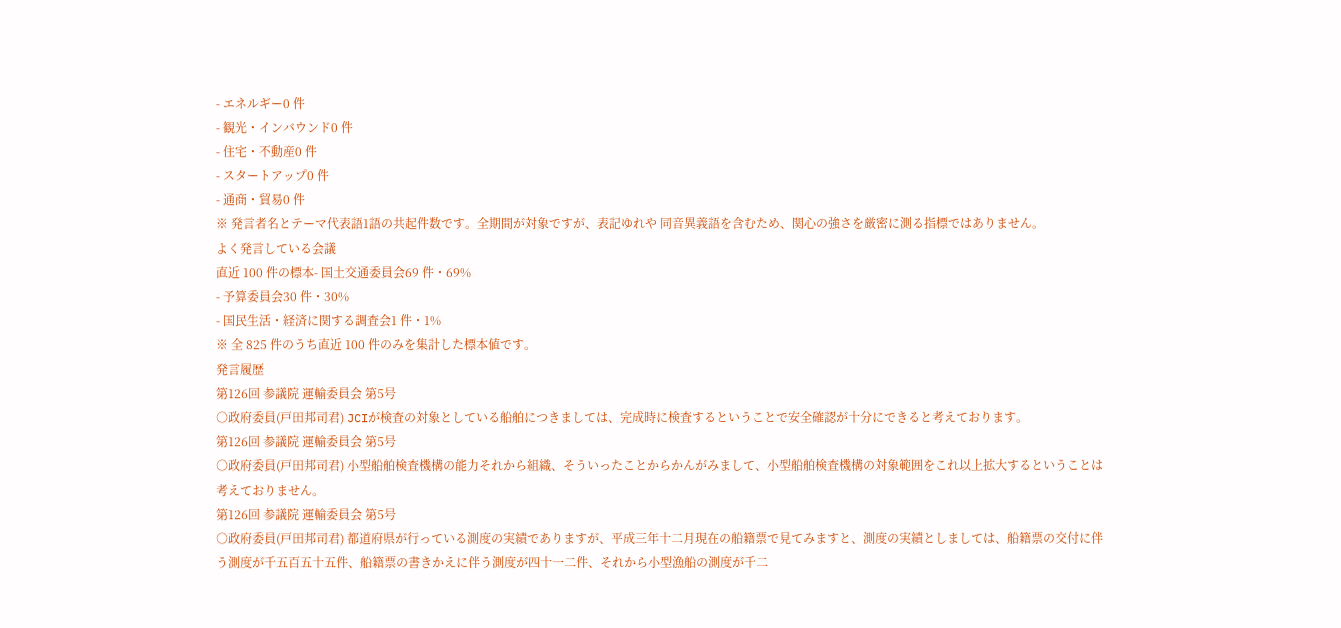- エネルギー0 件
- 観光・インバウンド0 件
- 住宅・不動産0 件
- スタートアップ0 件
- 通商・貿易0 件
※ 発言者名とテーマ代表語1語の共起件数です。全期間が対象ですが、表記ゆれや 同音異義語を含むため、関心の強さを厳密に測る指標ではありません。
よく発言している会議
直近 100 件の標本- 国土交通委員会69 件・69%
- 予算委員会30 件・30%
- 国民生活・経済に関する調査会1 件・1%
※ 全 825 件のうち直近 100 件のみを集計した標本値です。
発言履歴
第126回 参議院 運輸委員会 第5号
○政府委員(戸田邦司君) JCIが検査の対象としている船舶につきましては、完成時に検査するということで安全確認が十分にできると考えております。
第126回 参議院 運輸委員会 第5号
○政府委員(戸田邦司君) 小型船舶検査機構の能力それから組織、そういったことからかんがみまして、小型船舶検査機構の対象範囲をこれ以上拡大するということは考えておりません。
第126回 参議院 運輸委員会 第5号
○政府委員(戸田邦司君) 都道府県が行っている測度の実績でありますが、平成三年十二月現在の船籍票で見てみますと、測度の実績としましては、船籍票の交付に伴う測度が千五百五十五件、船籍票の書きかえに伴う測度が四十一二件、それから小型漁船の測度が千二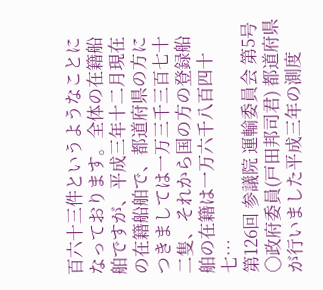百六十三件というようなことになっております。全体の在籍船舶ですが、平成三年十二月現在の在籍船舶で、都道府県の方につきましては一万三千三百七十二隻、それから国の方の登録船舶の在籍は一万六千八百四十七…
第126回 参議院 運輸委員会 第5号
○政府委員(戸田邦司君) 都道府県が行いました平成三年の測度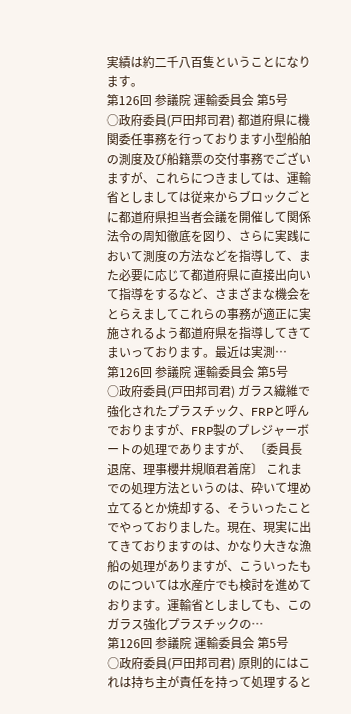実績は約二千八百隻ということになります。
第126回 参議院 運輸委員会 第5号
○政府委員(戸田邦司君) 都道府県に機関委任事務を行っております小型船舶の測度及び船籍票の交付事務でございますが、これらにつきましては、運輸省としましては従来からブロックごとに都道府県担当者会議を開催して関係法令の周知徹底を図り、さらに実践において測度の方法などを指導して、また必要に応じて都道府県に直接出向いて指導をするなど、さまざまな機会をとらえましてこれらの事務が適正に実施されるよう都道府県を指導してきてまいっております。最近は実測…
第126回 参議院 運輸委員会 第5号
○政府委員(戸田邦司君) ガラス繊維で強化されたプラスチック、FRPと呼んでおりますが、FRP製のプレジャーボートの処理でありますが、 〔委員長退席、理事櫻井規順君着席〕 これまでの処理方法というのは、砕いて埋め立てるとか焼却する、そういったことでやっておりました。現在、現実に出てきておりますのは、かなり大きな漁船の処理がありますが、こういったものについては水産庁でも検討を進めております。運輸省としましても、このガラス強化プラスチックの…
第126回 参議院 運輸委員会 第5号
○政府委員(戸田邦司君) 原則的にはこれは持ち主が責任を持って処理すると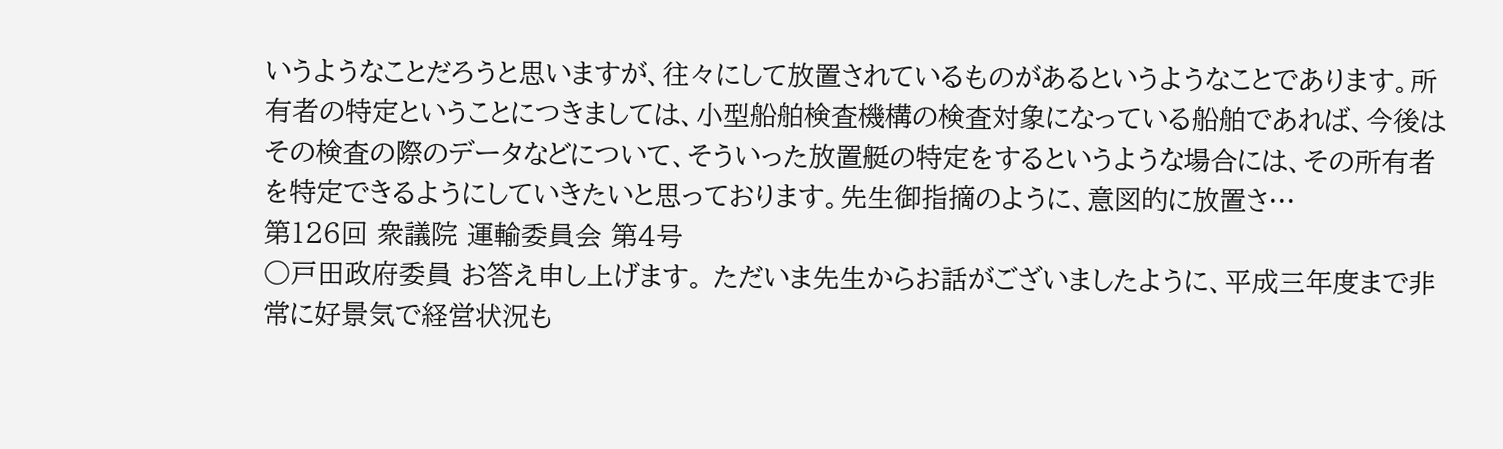いうようなことだろうと思いますが、往々にして放置されているものがあるというようなことであります。所有者の特定ということにつきましては、小型船舶検査機構の検査対象になっている船舶であれば、今後はその検査の際のデータなどについて、そういった放置艇の特定をするというような場合には、その所有者を特定できるようにしていきたいと思っております。先生御指摘のように、意図的に放置さ…
第126回 衆議院 運輸委員会 第4号
○戸田政府委員 お答え申し上げます。 ただいま先生からお話がございましたように、平成三年度まで非常に好景気で経営状況も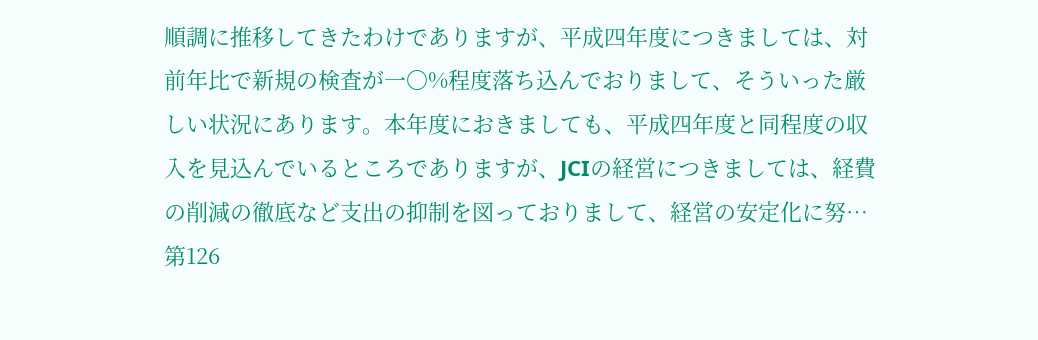順調に推移してきたわけでありますが、平成四年度につきましては、対前年比で新規の検査が一〇%程度落ち込んでおりまして、そういった厳しい状況にあります。本年度におきましても、平成四年度と同程度の収入を見込んでいるところでありますが、JCIの経営につきましては、経費の削減の徹底など支出の抑制を図っておりまして、経営の安定化に努…
第126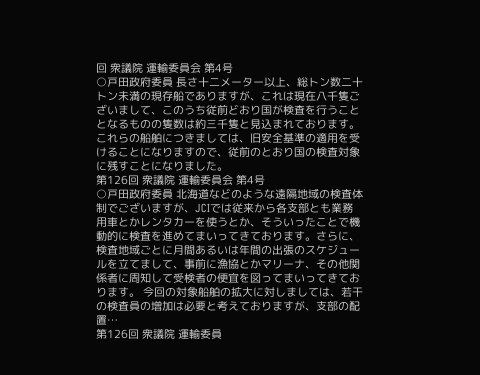回 衆議院 運輸委員会 第4号
○戸田政府委員 長さ十二メーター以上、総トン数二十トン未満の現存船でありますが、これは現在八千隻ございまして、このうち従前どおり国が検査を行うこととなるものの隻数は約三千隻と見込まれております。これらの船舶につきましては、旧安全基準の適用を受けることになりますので、従前のとおり国の検査対象に残すことになりました。
第126回 衆議院 運輸委員会 第4号
○戸田政府委員 北海道などのような遠隔地域の検査体制でございますが、JCIでは従来から各支部とも業務用車とかレンタカーを使うとか、そういったことで機動的に検査を進めてまいってきております。さらに、検査地域ごとに月間あるいは年間の出張のスケジュールを立てまして、事前に漁協とかマリーナ、その他関係者に周知して受検者の便宜を図ってまいってきております。 今回の対象船舶の拡大に対しましては、若干の検査員の増加は必要と考えておりますが、支部の配置…
第126回 衆議院 運輸委員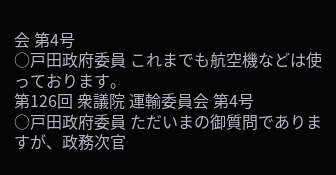会 第4号
○戸田政府委員 これまでも航空機などは使っております。
第126回 衆議院 運輸委員会 第4号
○戸田政府委員 ただいまの御質問でありますが、政務次官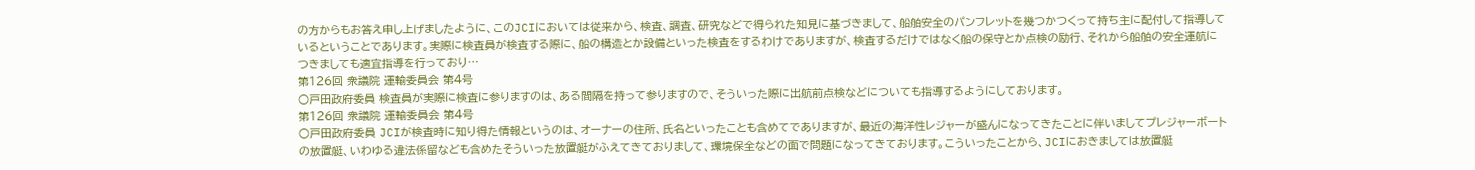の方からもお答え申し上げましたように、このJCIにおいては従来から、検査、調査、研究などで得られた知見に基づきまして、船舶安全のパンフレットを幾つかつくって持ち主に配付して指導しているということであります。実際に検査員が検査する際に、船の構造とか設備といった検査をするわけでありますが、検査するだけではなく船の保守とか点検の励行、それから船舶の安全運航につきましても適宜指導を行っており…
第126回 衆議院 運輸委員会 第4号
○戸田政府委員 検査員が実際に検査に参りますのは、ある間隔を持って参りますので、そういった際に出航前点検などについても指導するようにしております。
第126回 衆議院 運輸委員会 第4号
○戸田政府委員 JCIが検査時に知り得た情報というのは、オーナーの住所、氏名といったことも含めてでありますが、最近の海洋性レジャーが盛んになってきたことに伴いましてプレジャーボートの放置艇、いわゆる違法係留なども含めたそういった放置艇がふえてきておりまして、環境保全などの面で問題になってきております。こういったことから、JCIにおきましては放置艇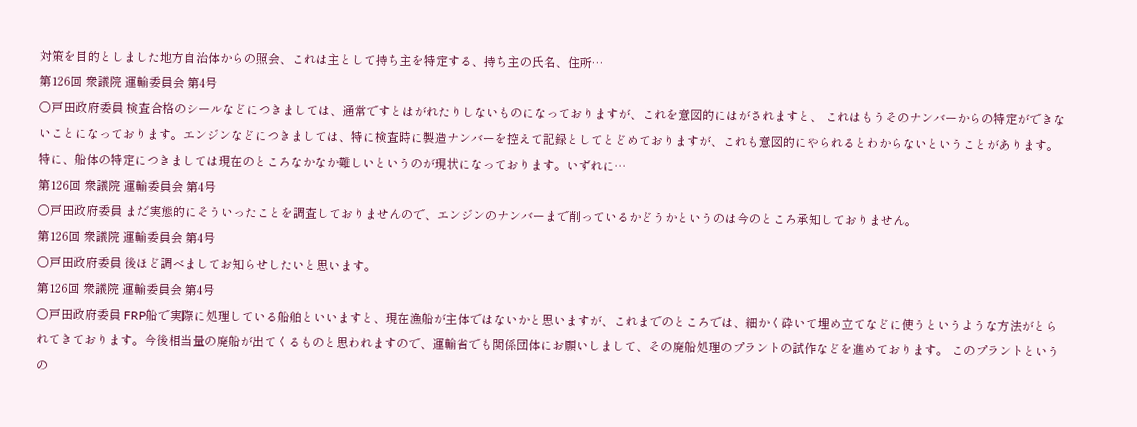対策を目的としました地方自治体からの照会、これは主として持ち主を特定する、持ち主の氏名、住所…
第126回 衆議院 運輸委員会 第4号
○戸田政府委員 検査合格のシールなどにつきましては、通常ですとはがれたりしないものになっておりますが、これを意図的にはがされますと、 これはもうそのナンバーからの特定ができないことになっております。エンジンなどにつきましては、特に検査時に製造ナンバーを控えて記録としてとどめておりますが、これも意図的にやられるとわからないということがあります。特に、船体の特定につきましては現在のところなかなか難しいというのが現状になっております。いずれに…
第126回 衆議院 運輸委員会 第4号
○戸田政府委員 まだ実態的にそういったことを調査しておりませんので、エンジンのナンバーまで削っているかどうかというのは今のところ承知しておりません。
第126回 衆議院 運輸委員会 第4号
○戸田政府委員 後ほど調べましてお知らせしたいと思います。
第126回 衆議院 運輸委員会 第4号
○戸田政府委員 FRP船で実際に処理している船舶といいますと、現在漁船が主体ではないかと思いますが、これまでのところでは、細かく砕いて埋め立てなどに使うというような方法がとられてきております。今後相当量の廃船が出てくるものと思われますので、運輸省でも関係団体にお願いしまして、その廃船処理のプラントの試作などを進めております。 このプラントというの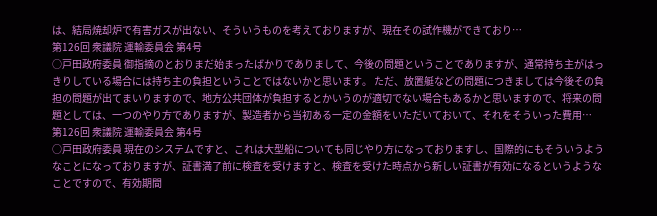は、結局焼却炉で有害ガスが出ない、そういうものを考えておりますが、現在その試作機ができており…
第126回 衆議院 運輸委員会 第4号
○戸田政府委員 御指摘のとおりまだ始まったばかりでありまして、今後の問題ということでありますが、通常持ち主がはっきりしている場合には持ち主の負担ということではないかと思います。 ただ、放置艇などの問題につきましては今後その負担の問題が出てまいりますので、地方公共団体が負担するとかいうのが適切でない場合もあるかと思いますので、将来の問題としては、一つのやり方でありますが、製造者から当初ある一定の金額をいただいておいて、それをそういった費用…
第126回 衆議院 運輸委員会 第4号
○戸田政府委員 現在のシステムですと、これは大型船についても同じやり方になっておりますし、国際的にもそういうようなことになっておりますが、証書満了前に検査を受けますと、検査を受けた時点から新しい証書が有効になるというようなことですので、有効期間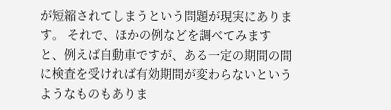が短縮されてしまうという問題が現実にあります。 それで、ほかの例などを調べてみますと、例えば自動車ですが、ある一定の期間の間に検査を受ければ有効期間が変わらないというようなものもありま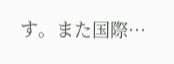す。また国際…